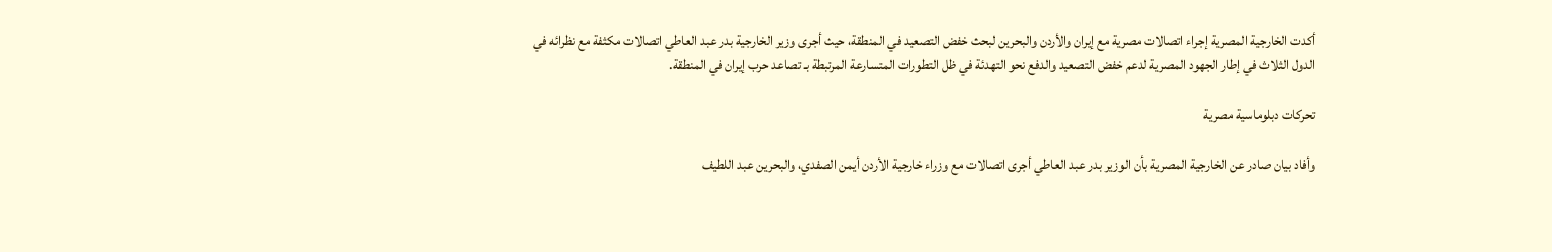أكدت الخارجية المصرية إجراء اتصالات مصرية مع إيران والأردن والبحرين لبحث خفض التصعيد في المنطقة، حيث أجرى وزير الخارجية بدر عبد العاطي اتصالات مكثفة مع نظرائه في الدول الثلاث في إطار الجهود المصرية لدعم خفض التصعيد والدفع نحو التهدئة في ظل التطورات المتسارعة المرتبطة بـ تصاعد حرب إيران في المنطقة.

تحركات دبلوماسية مصرية

وأفاد بيان صادر عن الخارجية المصرية بأن الوزير بدر عبد العاطي أجرى اتصالات مع وزراء خارجية الأردن أيمن الصفدي، والبحرين عبد اللطيف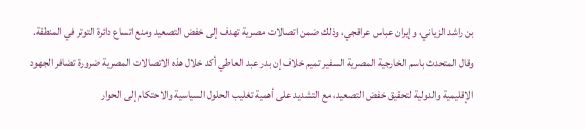بن راشد الزياني، وإيران عباس عراقجي، وذلك ضمن اتصالات مصرية تهدف إلى خفض التصعيد ومنع اتساع دائرة التوتر في المنطقة.
وقال المتحدث باسم الخارجية المصرية السفير تميم خلاف إن بدر عبد العاطي أكد خلال هذه الاتصالات المصرية ضرورة تضافر الجهود الإقليمية والدولية لتحقيق خفض التصعيد، مع التشديد على أهمية تغليب الحلول السياسية والاحتكام إلى الحوار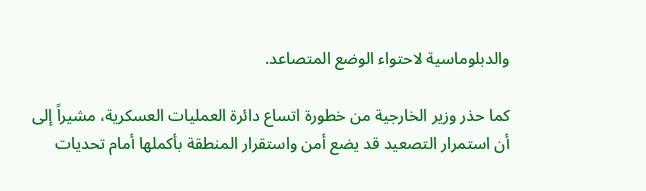والدبلوماسية لاحتواء الوضع المتصاعد.

كما حذر وزير الخارجية من خطورة اتساع دائرة العمليات العسكرية، مشيراً إلى أن استمرار التصعيد قد يضع أمن واستقرار المنطقة بأكملها أمام تحديات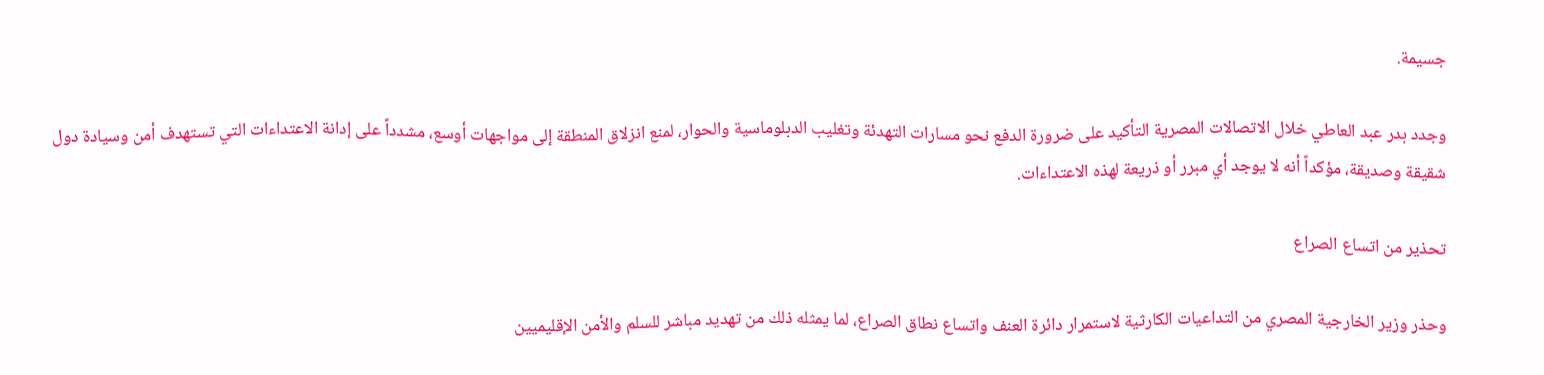جسيمة.

وجدد بدر عبد العاطي خلال الاتصالات المصرية التأكيد على ضرورة الدفع نحو مسارات التهدئة وتغليب الدبلوماسية والحوار، لمنع انزلاق المنطقة إلى مواجهات أوسع، مشدداً على إدانة الاعتداءات التي تستهدف أمن وسيادة دول شقيقة وصديقة، مؤكداً أنه لا يوجد أي مبرر أو ذريعة لهذه الاعتداءات.

تحذير من اتساع الصراع

وحذر وزير الخارجية المصري من التداعيات الكارثية لاستمرار دائرة العنف واتساع نطاق الصراع، لما يمثله ذلك من تهديد مباشر للسلم والأمن الإقليميين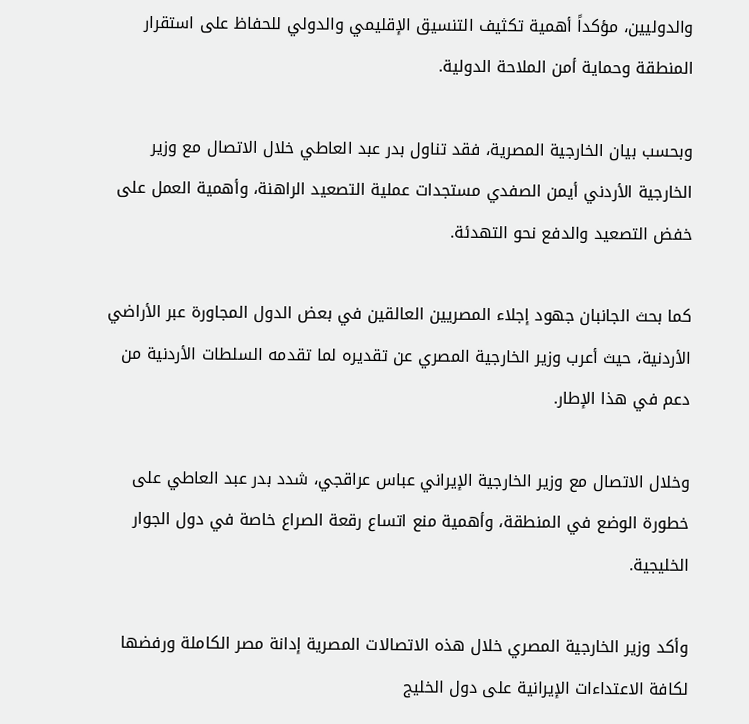والدوليين، مؤكداً أهمية تكثيف التنسيق الإقليمي والدولي للحفاظ على استقرار المنطقة وحماية أمن الملاحة الدولية.

وبحسب بيان الخارجية المصرية، فقد تناول بدر عبد العاطي خلال الاتصال مع وزير الخارجية الأردني أيمن الصفدي مستجدات عملية التصعيد الراهنة، وأهمية العمل على خفض التصعيد والدفع نحو التهدئة.

كما بحث الجانبان جهود إجلاء المصريين العالقين في بعض الدول المجاورة عبر الأراضي الأردنية، حيث أعرب وزير الخارجية المصري عن تقديره لما تقدمه السلطات الأردنية من دعم في هذا الإطار.

وخلال الاتصال مع وزير الخارجية الإيراني عباس عراقجي، شدد بدر عبد العاطي على خطورة الوضع في المنطقة، وأهمية منع اتساع رقعة الصراع خاصة في دول الجوار الخليجية.

وأكد وزير الخارجية المصري خلال هذه الاتصالات المصرية إدانة مصر الكاملة ورفضها لكافة الاعتداءات الإيرانية على دول الخليج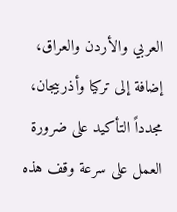العربي والأردن والعراق، إضافة إلى تركيا وأذربيجان، مجدداً التأكيد على ضرورة العمل على سرعة وقف هذه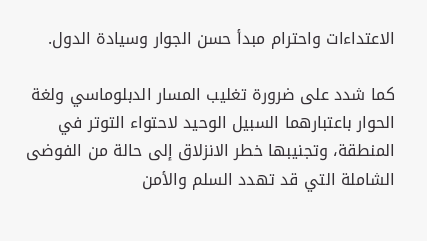الاعتداءات واحترام مبدأ حسن الجوار وسيادة الدول.

كما شدد على ضرورة تغليب المسار الدبلوماسي ولغة الحوار باعتبارهما السبيل الوحيد لاحتواء التوتر في المنطقة، وتجنيبها خطر الانزلاق إلى حالة من الفوضى الشاملة التي قد تهدد السلم والأمن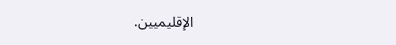الإقليميين.